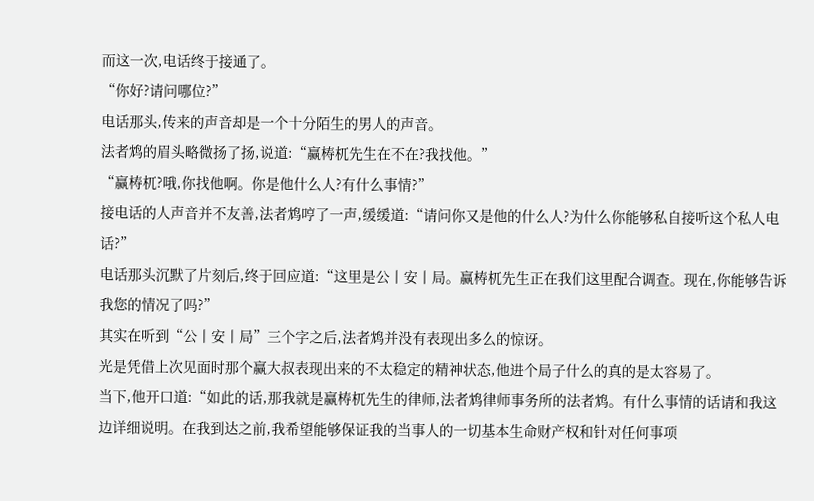而这一次,电话终于接通了。
“你好?请问哪位?”
电话那头,传来的声音却是一个十分陌生的男人的声音。
法者鸩的眉头略微扬了扬,说道:“赢梼杌先生在不在?我找他。”
“赢梼杌?哦,你找他啊。你是他什么人?有什么事情?”
接电话的人声音并不友善,法者鸩哼了一声,缓缓道:“请问你又是他的什么人?为什么你能够私自接听这个私人电话?”
电话那头沉默了片刻后,终于回应道:“这里是公丨安丨局。赢梼杌先生正在我们这里配合调查。现在,你能够告诉我您的情况了吗?”
其实在听到“公丨安丨局”三个字之后,法者鸩并没有表现出多么的惊讶。
光是凭借上次见面时那个赢大叔表现出来的不太稳定的精神状态,他进个局子什么的真的是太容易了。
当下,他开口道:“如此的话,那我就是赢梼杌先生的律师,法者鸩律师事务所的法者鸩。有什么事情的话请和我这边详细说明。在我到达之前,我希望能够保证我的当事人的一切基本生命财产权和针对任何事项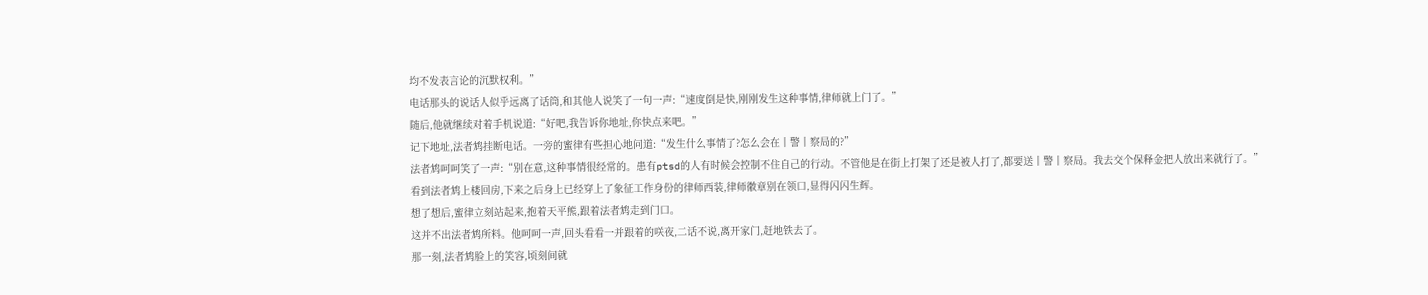均不发表言论的沉默权利。”
电话那头的说话人似乎远离了话筒,和其他人说笑了一句一声:“速度倒是快,刚刚发生这种事情,律师就上门了。”
随后,他就继续对着手机说道:“好吧,我告诉你地址,你快点来吧。”
记下地址,法者鸩挂断电话。一旁的蜜律有些担心地问道:“发生什么事情了?怎么会在丨警丨察局的?”
法者鸩呵呵笑了一声:“别在意,这种事情很经常的。患有ptsd的人有时候会控制不住自己的行动。不管他是在街上打架了还是被人打了,都要送丨警丨察局。我去交个保释金把人放出来就行了。”
看到法者鸩上楼回房,下来之后身上已经穿上了象征工作身份的律师西装,律师徽章别在领口,显得闪闪生辉。
想了想后,蜜律立刻站起来,抱着天平熊,跟着法者鸩走到门口。
这并不出法者鸩所料。他呵呵一声,回头看看一并跟着的咲夜,二话不说,离开家门,赶地铁去了。
那一刻,法者鸩脸上的笑容,顷刻间就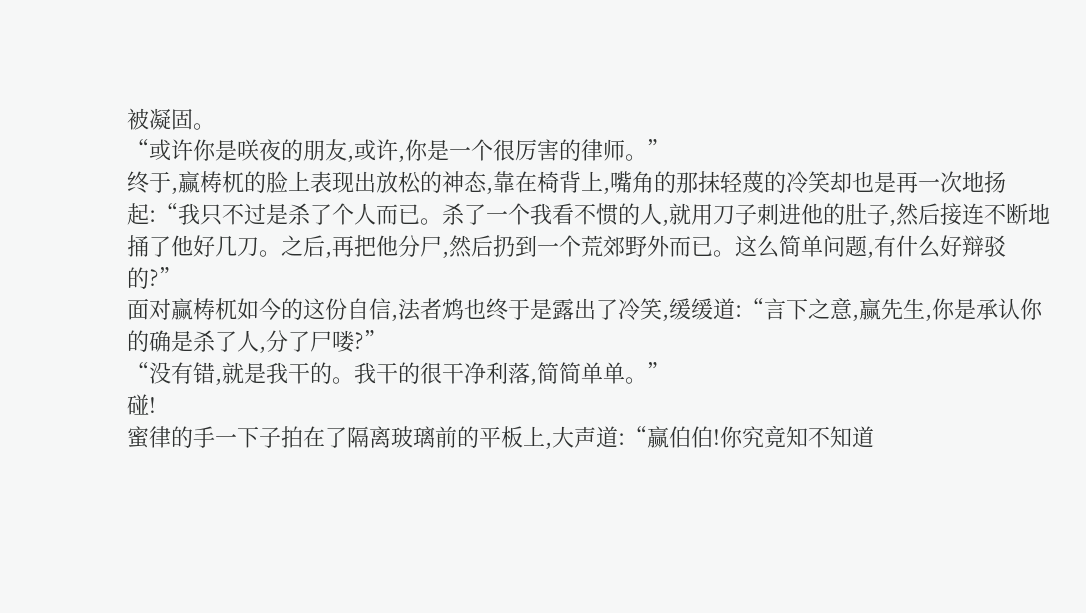被凝固。
“或许你是咲夜的朋友,或许,你是一个很厉害的律师。”
终于,赢梼杌的脸上表现出放松的神态,靠在椅背上,嘴角的那抹轻蔑的冷笑却也是再一次地扬起:“我只不过是杀了个人而已。杀了一个我看不惯的人,就用刀子刺进他的肚子,然后接连不断地捅了他好几刀。之后,再把他分尸,然后扔到一个荒郊野外而已。这么简单问题,有什么好辩驳的?”
面对赢梼杌如今的这份自信,法者鸩也终于是露出了冷笑,缓缓道:“言下之意,赢先生,你是承认你的确是杀了人,分了尸喽?”
“没有错,就是我干的。我干的很干净利落,简简单单。”
碰!
蜜律的手一下子拍在了隔离玻璃前的平板上,大声道:“赢伯伯!你究竟知不知道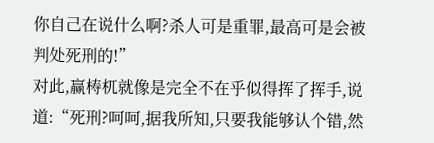你自己在说什么啊?杀人可是重罪,最高可是会被判处死刑的!”
对此,赢梼杌就像是完全不在乎似得挥了挥手,说道:“死刑?呵呵,据我所知,只要我能够认个错,然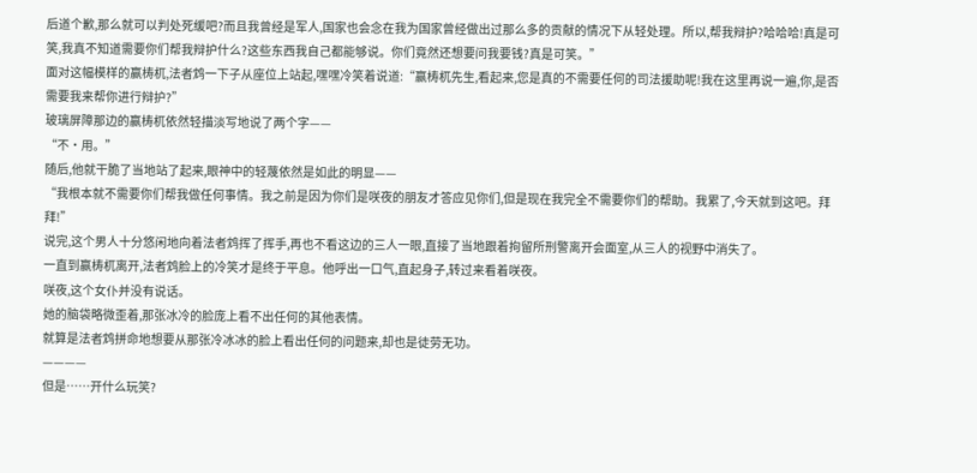后道个歉,那么就可以判处死缓吧?而且我曾经是军人,国家也会念在我为国家曾经做出过那么多的贡献的情况下从轻处理。所以,帮我辩护?哈哈哈!真是可笑,我真不知道需要你们帮我辩护什么?这些东西我自己都能够说。你们竟然还想要问我要钱?真是可笑。”
面对这幅模样的赢梼杌,法者鸩一下子从座位上站起,嘿嘿冷笑着说道:“赢梼杌先生,看起来,您是真的不需要任何的司法援助呢!我在这里再说一遍,你,是否需要我来帮你进行辩护?”
玻璃屏障那边的赢梼杌依然轻描淡写地说了两个字——
“不·用。”
随后,他就干脆了当地站了起来,眼神中的轻蔑依然是如此的明显——
“我根本就不需要你们帮我做任何事情。我之前是因为你们是咲夜的朋友才答应见你们,但是现在我完全不需要你们的帮助。我累了,今天就到这吧。拜拜!”
说完,这个男人十分悠闲地向着法者鸩挥了挥手,再也不看这边的三人一眼,直接了当地跟着拘留所刑警离开会面室,从三人的视野中消失了。
一直到赢梼杌离开,法者鸩脸上的冷笑才是终于平息。他呼出一口气,直起身子,转过来看着咲夜。
咲夜,这个女仆并没有说话。
她的脑袋略微歪着,那张冰冷的脸庞上看不出任何的其他表情。
就算是法者鸩拼命地想要从那张冷冰冰的脸上看出任何的问题来,却也是徒劳无功。
————
但是……开什么玩笑?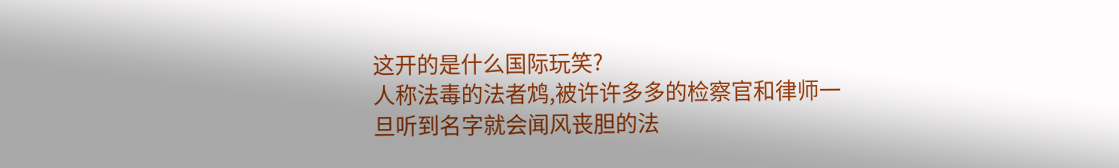这开的是什么国际玩笑?
人称法毒的法者鸩,被许许多多的检察官和律师一旦听到名字就会闻风丧胆的法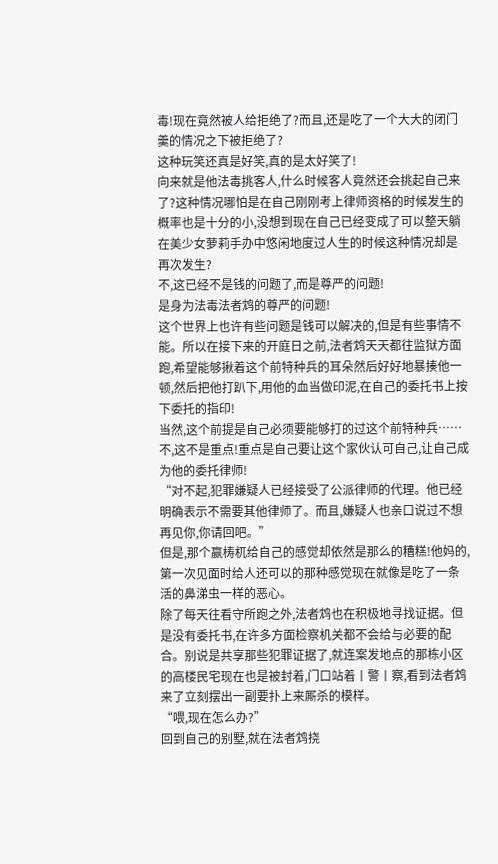毒!现在竟然被人给拒绝了?而且,还是吃了一个大大的闭门羹的情况之下被拒绝了?
这种玩笑还真是好笑,真的是太好笑了!
向来就是他法毒挑客人,什么时候客人竟然还会挑起自己来了?这种情况哪怕是在自己刚刚考上律师资格的时候发生的概率也是十分的小,没想到现在自己已经变成了可以整天躺在美少女萝莉手办中悠闲地度过人生的时候这种情况却是再次发生?
不,这已经不是钱的问题了,而是尊严的问题!
是身为法毒法者鸩的尊严的问题!
这个世界上也许有些问题是钱可以解决的,但是有些事情不能。所以在接下来的开庭日之前,法者鸩天天都往监狱方面跑,希望能够揪着这个前特种兵的耳朵然后好好地暴揍他一顿,然后把他打趴下,用他的血当做印泥,在自己的委托书上按下委托的指印!
当然,这个前提是自己必须要能够打的过这个前特种兵……
不,这不是重点!重点是自己要让这个家伙认可自己,让自己成为他的委托律师!
“对不起,犯罪嫌疑人已经接受了公派律师的代理。他已经明确表示不需要其他律师了。而且,嫌疑人也亲口说过不想再见你,你请回吧。”
但是,那个赢梼杌给自己的感觉却依然是那么的糟糕!他妈的,第一次见面时给人还可以的那种感觉现在就像是吃了一条活的鼻涕虫一样的恶心。
除了每天往看守所跑之外,法者鸩也在积极地寻找证据。但是没有委托书,在许多方面检察机关都不会给与必要的配合。别说是共享那些犯罪证据了,就连案发地点的那栋小区的高楼民宅现在也是被封着,门口站着丨警丨察,看到法者鸩来了立刻摆出一副要扑上来厮杀的模样。
“喂,现在怎么办?”
回到自己的别墅,就在法者鸩挠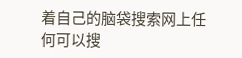着自己的脑袋搜索网上任何可以搜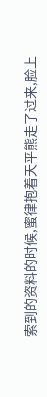索到的资料的时候,蜜律抱着天平熊走了过来,脸上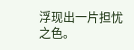浮现出一片担忧之色。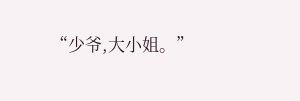“少爷,大小姐。”